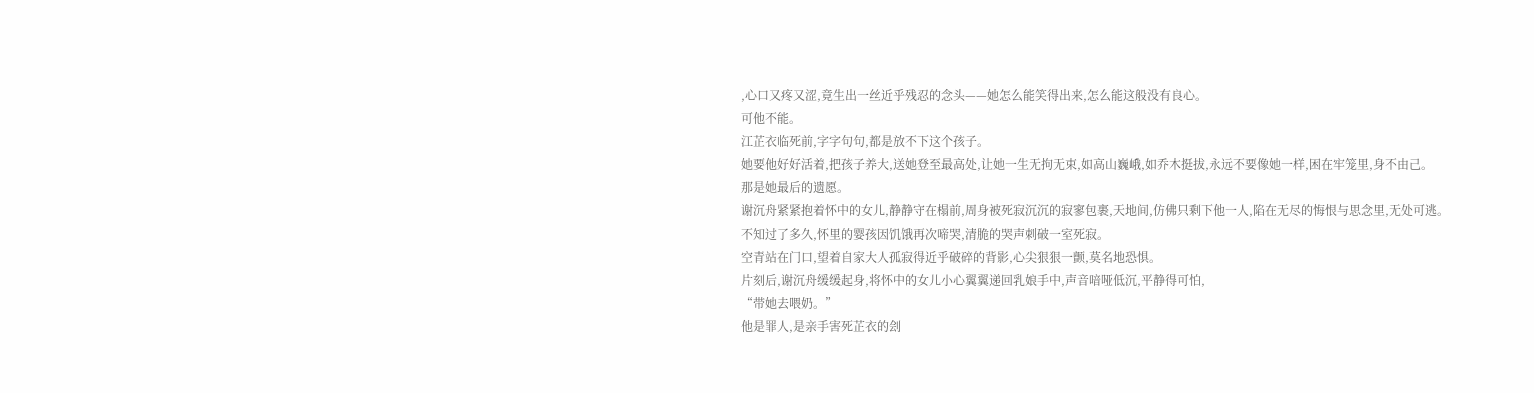,心口又疼又涩,竟生出一丝近乎残忍的念头——她怎么能笑得出来,怎么能这般没有良心。
可他不能。
江芷衣临死前,字字句句,都是放不下这个孩子。
她要他好好活着,把孩子养大,送她登至最高处,让她一生无拘无束,如高山巍峨,如乔木挺拔,永远不要像她一样,困在牢笼里,身不由己。
那是她最后的遗愿。
谢沉舟紧紧抱着怀中的女儿,静静守在榻前,周身被死寂沉沉的寂寥包裹,天地间,仿佛只剩下他一人,陷在无尽的悔恨与思念里,无处可逃。
不知过了多久,怀里的婴孩因饥饿再次啼哭,清脆的哭声刺破一室死寂。
空青站在门口,望着自家大人孤寂得近乎破碎的背影,心尖狠狠一颤,莫名地恐惧。
片刻后,谢沉舟缓缓起身,将怀中的女儿小心翼翼递回乳娘手中,声音喑哑低沉,平静得可怕,
“带她去喂奶。”
他是罪人,是亲手害死芷衣的刽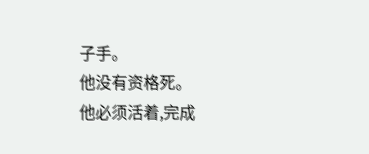子手。
他没有资格死。
他必须活着,完成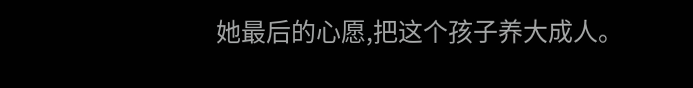她最后的心愿,把这个孩子养大成人。